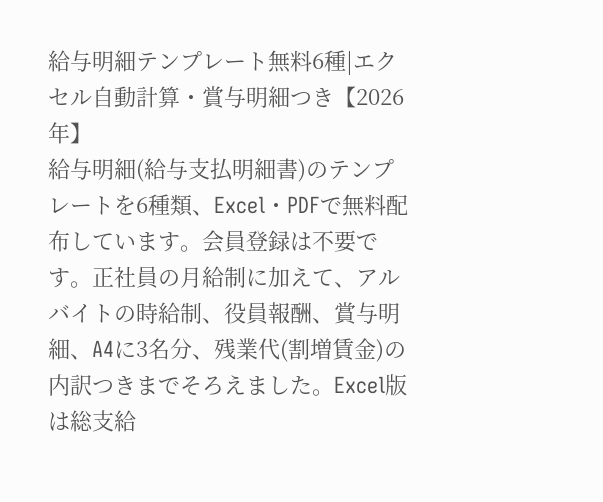給与明細テンプレート無料6種|エクセル自動計算・賞与明細つき【2026年】
給与明細(給与支払明細書)のテンプレートを6種類、Excel・PDFで無料配布しています。会員登録は不要です。正社員の月給制に加えて、アルバイトの時給制、役員報酬、賞与明細、A4に3名分、残業代(割増賃金)の内訳つきまでそろえました。Excel版は総支給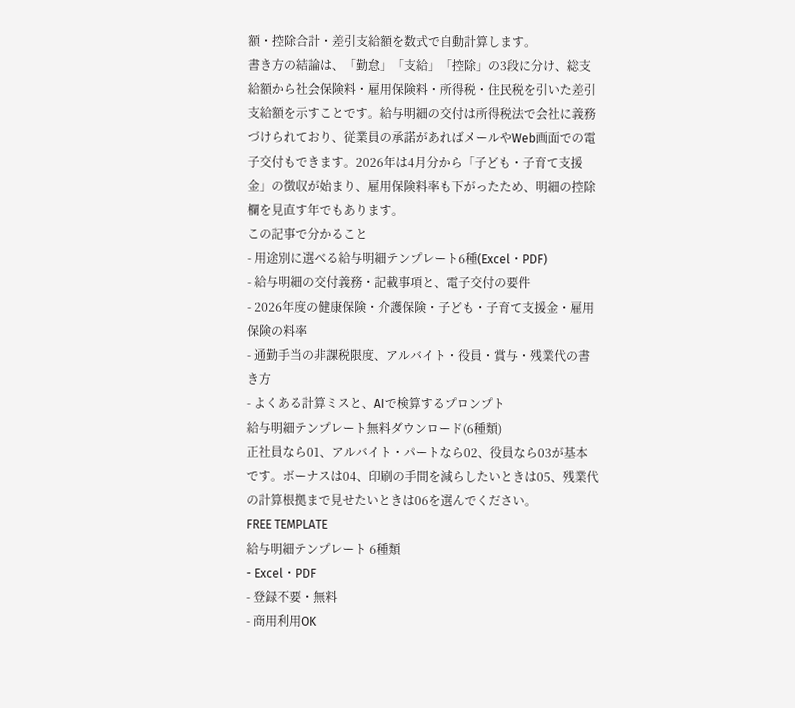額・控除合計・差引支給額を数式で自動計算します。
書き方の結論は、「勤怠」「支給」「控除」の3段に分け、総支給額から社会保険料・雇用保険料・所得税・住民税を引いた差引支給額を示すことです。給与明細の交付は所得税法で会社に義務づけられており、従業員の承諾があればメールやWeb画面での電子交付もできます。2026年は4月分から「子ども・子育て支援金」の徴収が始まり、雇用保険料率も下がったため、明細の控除欄を見直す年でもあります。
この記事で分かること
- 用途別に選べる給与明細テンプレート6種(Excel・PDF)
- 給与明細の交付義務・記載事項と、電子交付の要件
- 2026年度の健康保険・介護保険・子ども・子育て支援金・雇用保険の料率
- 通勤手当の非課税限度、アルバイト・役員・賞与・残業代の書き方
- よくある計算ミスと、AIで検算するプロンプト
給与明細テンプレート無料ダウンロード(6種類)
正社員なら01、アルバイト・パートなら02、役員なら03が基本です。ボーナスは04、印刷の手間を減らしたいときは05、残業代の計算根拠まで見せたいときは06を選んでください。
FREE TEMPLATE
給与明細テンプレート 6種類
- Excel・PDF
- 登録不要・無料
- 商用利用OK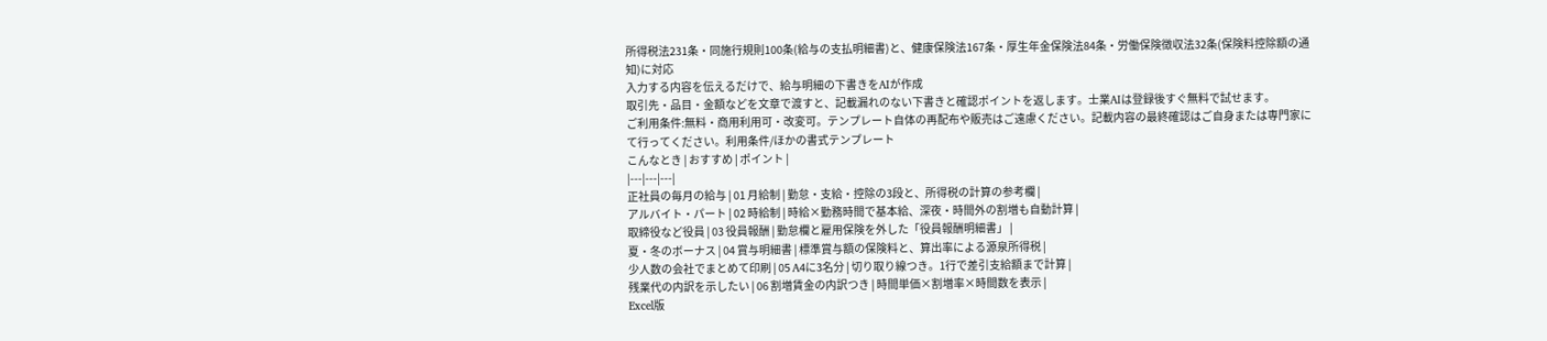所得税法231条・同施行規則100条(給与の支払明細書)と、健康保険法167条・厚生年金保険法84条・労働保険徴収法32条(保険料控除額の通知)に対応
入力する内容を伝えるだけで、給与明細の下書きをAIが作成
取引先・品目・金額などを文章で渡すと、記載漏れのない下書きと確認ポイントを返します。士業AIは登録後すぐ無料で試せます。
ご利用条件:無料・商用利用可・改変可。テンプレート自体の再配布や販売はご遠慮ください。記載内容の最終確認はご自身または専門家にて行ってください。利用条件/ほかの書式テンプレート
こんなとき | おすすめ | ポイント |
|---|---|---|
正社員の毎月の給与 | 01 月給制 | 勤怠・支給・控除の3段と、所得税の計算の参考欄 |
アルバイト・パート | 02 時給制 | 時給×勤務時間で基本給、深夜・時間外の割増も自動計算 |
取締役など役員 | 03 役員報酬 | 勤怠欄と雇用保険を外した「役員報酬明細書」 |
夏・冬のボーナス | 04 賞与明細書 | 標準賞与額の保険料と、算出率による源泉所得税 |
少人数の会社でまとめて印刷 | 05 A4に3名分 | 切り取り線つき。1行で差引支給額まで計算 |
残業代の内訳を示したい | 06 割増賃金の内訳つき | 時間単価×割増率×時間数を表示 |
Excel版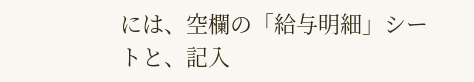には、空欄の「給与明細」シートと、記入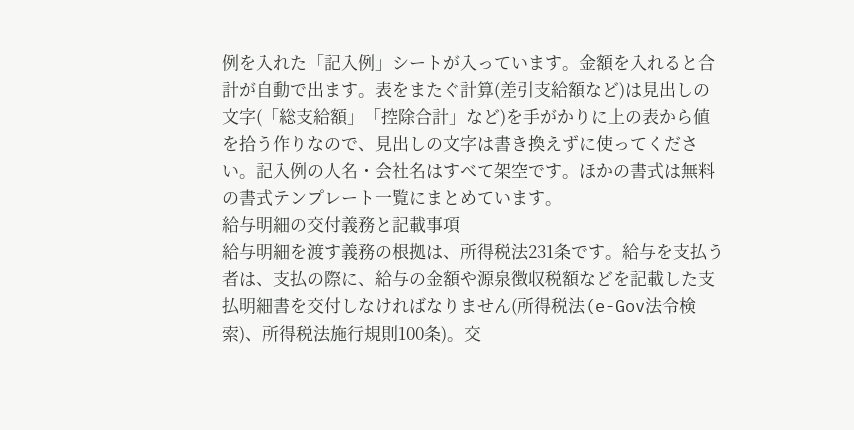例を入れた「記入例」シートが入っています。金額を入れると合計が自動で出ます。表をまたぐ計算(差引支給額など)は見出しの文字(「総支給額」「控除合計」など)を手がかりに上の表から値を拾う作りなので、見出しの文字は書き換えずに使ってください。記入例の人名・会社名はすべて架空です。ほかの書式は無料の書式テンプレート一覧にまとめています。
給与明細の交付義務と記載事項
給与明細を渡す義務の根拠は、所得税法231条です。給与を支払う者は、支払の際に、給与の金額や源泉徴収税額などを記載した支払明細書を交付しなければなりません(所得税法(e-Gov法令検索)、所得税法施行規則100条)。交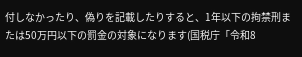付しなかったり、偽りを記載したりすると、1年以下の拘禁刑または50万円以下の罰金の対象になります(国税庁「令和8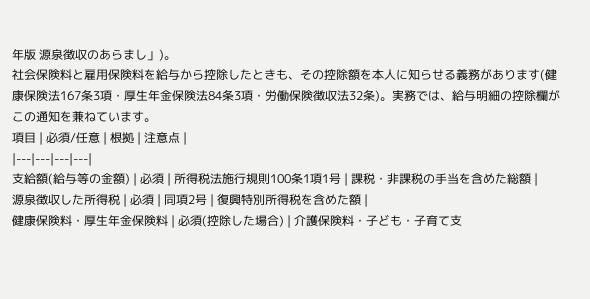年版 源泉徴収のあらまし」)。
社会保険料と雇用保険料を給与から控除したときも、その控除額を本人に知らせる義務があります(健康保険法167条3項・厚生年金保険法84条3項・労働保険徴収法32条)。実務では、給与明細の控除欄がこの通知を兼ねています。
項目 | 必須/任意 | 根拠 | 注意点 |
|---|---|---|---|
支給額(給与等の金額) | 必須 | 所得税法施行規則100条1項1号 | 課税・非課税の手当を含めた総額 |
源泉徴収した所得税 | 必須 | 同項2号 | 復興特別所得税を含めた額 |
健康保険料・厚生年金保険料 | 必須(控除した場合) | 介護保険料・子ども・子育て支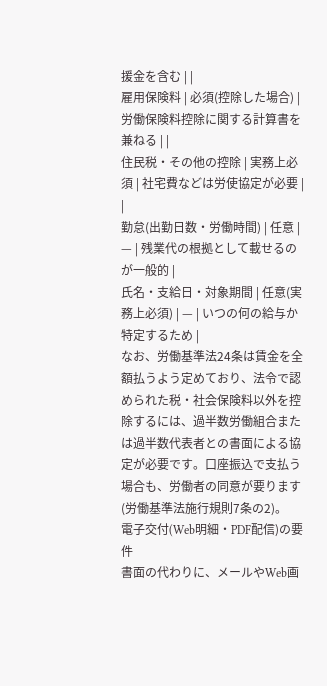援金を含む | |
雇用保険料 | 必須(控除した場合) | 労働保険料控除に関する計算書を兼ねる | |
住民税・その他の控除 | 実務上必須 | 社宅費などは労使協定が必要 | |
勤怠(出勤日数・労働時間) | 任意 | — | 残業代の根拠として載せるのが一般的 |
氏名・支給日・対象期間 | 任意(実務上必須) | — | いつの何の給与か特定するため |
なお、労働基準法24条は賃金を全額払うよう定めており、法令で認められた税・社会保険料以外を控除するには、過半数労働組合または過半数代表者との書面による協定が必要です。口座振込で支払う場合も、労働者の同意が要ります(労働基準法施行規則7条の2)。
電子交付(Web明細・PDF配信)の要件
書面の代わりに、メールやWeb画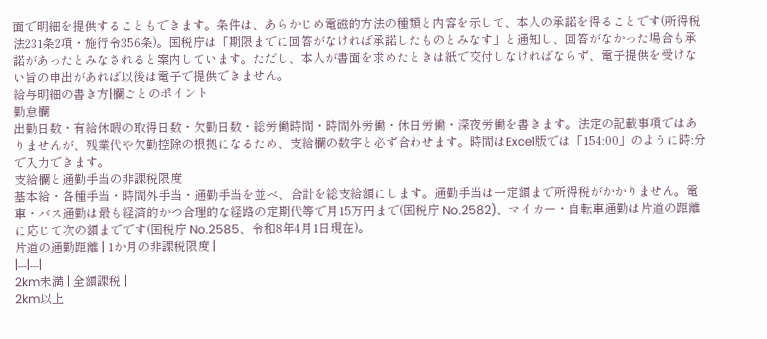面で明細を提供することもできます。条件は、あらかじめ電磁的方法の種類と内容を示して、本人の承諾を得ることです(所得税法231条2項・施行令356条)。国税庁は「期限までに回答がなければ承諾したものとみなす」と通知し、回答がなかった場合も承諾があったとみなされると案内しています。ただし、本人が書面を求めたときは紙で交付しなければならず、電子提供を受けない旨の申出があれば以後は電子で提供できません。
給与明細の書き方|欄ごとのポイント
勤怠欄
出勤日数・有給休暇の取得日数・欠勤日数・総労働時間・時間外労働・休日労働・深夜労働を書きます。法定の記載事項ではありませんが、残業代や欠勤控除の根拠になるため、支給欄の数字と必ず合わせます。時間はExcel版では「154:00」のように時:分で入力できます。
支給欄と通勤手当の非課税限度
基本給・各種手当・時間外手当・通勤手当を並べ、合計を総支給額にします。通勤手当は一定額まで所得税がかかりません。電車・バス通勤は最も経済的かつ合理的な経路の定期代等で月15万円まで(国税庁 No.2582)、マイカー・自転車通勤は片道の距離に応じて次の額までです(国税庁 No.2585、令和8年4月1日現在)。
片道の通勤距離 | 1か月の非課税限度 |
|---|---|
2km未満 | 全額課税 |
2km以上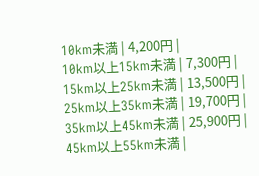10km未満 | 4,200円 |
10km以上15km未満 | 7,300円 |
15km以上25km未満 | 13,500円 |
25km以上35km未満 | 19,700円 |
35km以上45km未満 | 25,900円 |
45km以上55km未満 |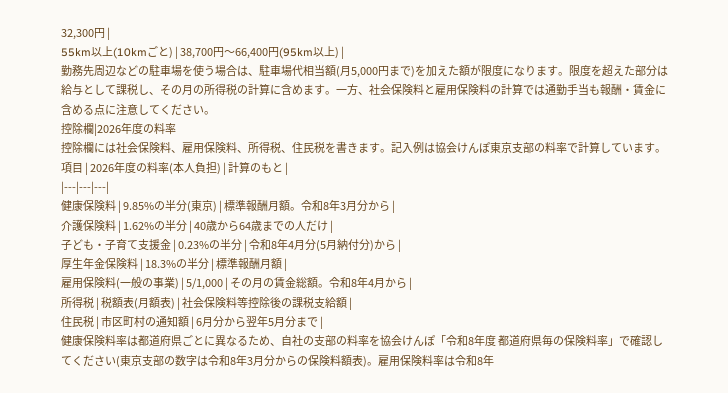32,300円 |
55km以上(10kmごと) | 38,700円〜66,400円(95km以上) |
勤務先周辺などの駐車場を使う場合は、駐車場代相当額(月5,000円まで)を加えた額が限度になります。限度を超えた部分は給与として課税し、その月の所得税の計算に含めます。一方、社会保険料と雇用保険料の計算では通勤手当も報酬・賃金に含める点に注意してください。
控除欄|2026年度の料率
控除欄には社会保険料、雇用保険料、所得税、住民税を書きます。記入例は協会けんぽ東京支部の料率で計算しています。
項目 | 2026年度の料率(本人負担) | 計算のもと |
|---|---|---|
健康保険料 | 9.85%の半分(東京) | 標準報酬月額。令和8年3月分から |
介護保険料 | 1.62%の半分 | 40歳から64歳までの人だけ |
子ども・子育て支援金 | 0.23%の半分 | 令和8年4月分(5月納付分)から |
厚生年金保険料 | 18.3%の半分 | 標準報酬月額 |
雇用保険料(一般の事業) | 5/1,000 | その月の賃金総額。令和8年4月から |
所得税 | 税額表(月額表) | 社会保険料等控除後の課税支給額 |
住民税 | 市区町村の通知額 | 6月分から翌年5月分まで |
健康保険料率は都道府県ごとに異なるため、自社の支部の料率を協会けんぽ「令和8年度 都道府県毎の保険料率」で確認してください(東京支部の数字は令和8年3月分からの保険料額表)。雇用保険料率は令和8年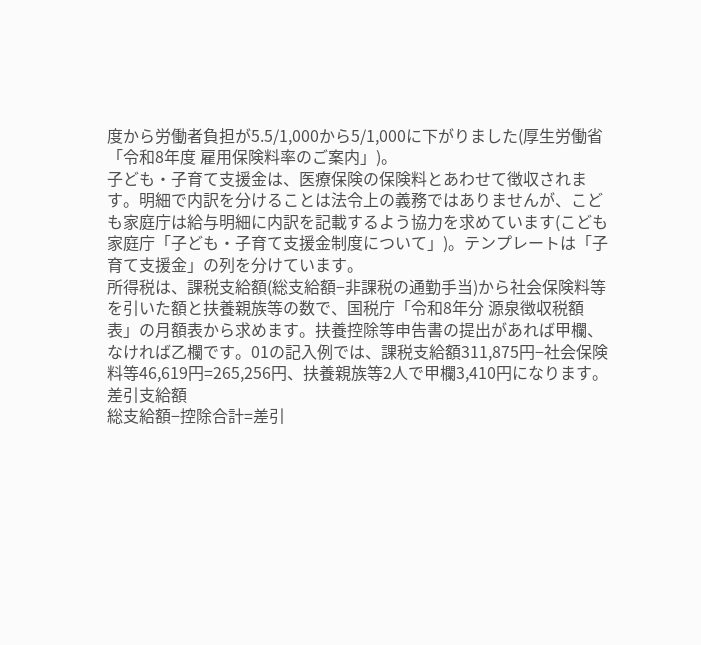度から労働者負担が5.5/1,000から5/1,000に下がりました(厚生労働省「令和8年度 雇用保険料率のご案内」)。
子ども・子育て支援金は、医療保険の保険料とあわせて徴収されます。明細で内訳を分けることは法令上の義務ではありませんが、こども家庭庁は給与明細に内訳を記載するよう協力を求めています(こども家庭庁「子ども・子育て支援金制度について」)。テンプレートは「子育て支援金」の列を分けています。
所得税は、課税支給額(総支給額−非課税の通勤手当)から社会保険料等を引いた額と扶養親族等の数で、国税庁「令和8年分 源泉徴収税額表」の月額表から求めます。扶養控除等申告書の提出があれば甲欄、なければ乙欄です。01の記入例では、課税支給額311,875円−社会保険料等46,619円=265,256円、扶養親族等2人で甲欄3,410円になります。
差引支給額
総支給額−控除合計=差引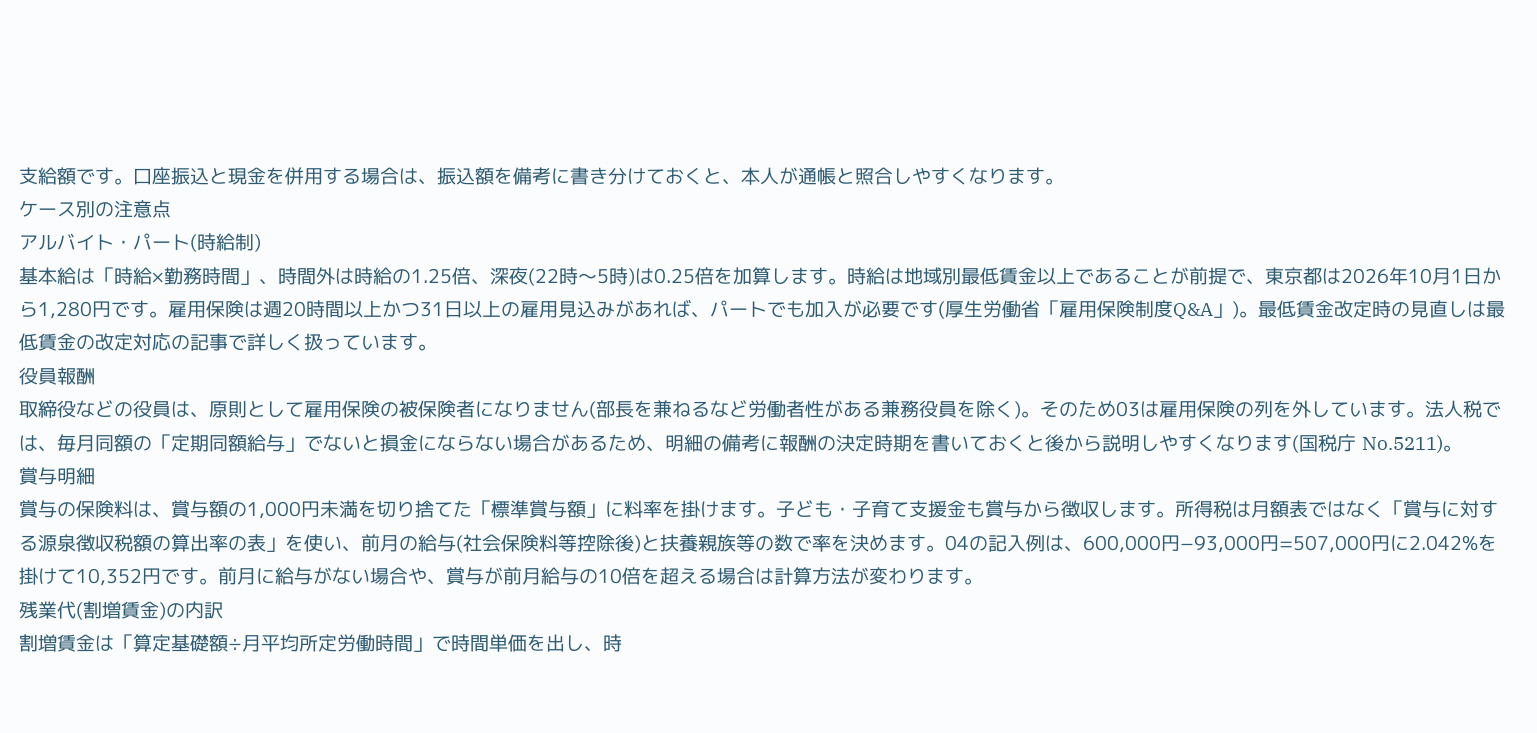支給額です。口座振込と現金を併用する場合は、振込額を備考に書き分けておくと、本人が通帳と照合しやすくなります。
ケース別の注意点
アルバイト・パート(時給制)
基本給は「時給×勤務時間」、時間外は時給の1.25倍、深夜(22時〜5時)は0.25倍を加算します。時給は地域別最低賃金以上であることが前提で、東京都は2026年10月1日から1,280円です。雇用保険は週20時間以上かつ31日以上の雇用見込みがあれば、パートでも加入が必要です(厚生労働省「雇用保険制度Q&A」)。最低賃金改定時の見直しは最低賃金の改定対応の記事で詳しく扱っています。
役員報酬
取締役などの役員は、原則として雇用保険の被保険者になりません(部長を兼ねるなど労働者性がある兼務役員を除く)。そのため03は雇用保険の列を外しています。法人税では、毎月同額の「定期同額給与」でないと損金にならない場合があるため、明細の備考に報酬の決定時期を書いておくと後から説明しやすくなります(国税庁 No.5211)。
賞与明細
賞与の保険料は、賞与額の1,000円未満を切り捨てた「標準賞与額」に料率を掛けます。子ども・子育て支援金も賞与から徴収します。所得税は月額表ではなく「賞与に対する源泉徴収税額の算出率の表」を使い、前月の給与(社会保険料等控除後)と扶養親族等の数で率を決めます。04の記入例は、600,000円−93,000円=507,000円に2.042%を掛けて10,352円です。前月に給与がない場合や、賞与が前月給与の10倍を超える場合は計算方法が変わります。
残業代(割増賃金)の内訳
割増賃金は「算定基礎額÷月平均所定労働時間」で時間単価を出し、時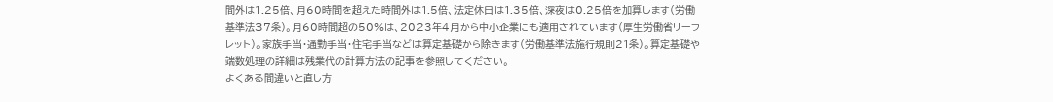間外は1.25倍、月60時間を超えた時間外は1.5倍、法定休日は1.35倍、深夜は0.25倍を加算します(労働基準法37条)。月60時間超の50%は、2023年4月から中小企業にも適用されています(厚生労働省リーフレット)。家族手当・通勤手当・住宅手当などは算定基礎から除きます(労働基準法施行規則21条)。算定基礎や端数処理の詳細は残業代の計算方法の記事を参照してください。
よくある間違いと直し方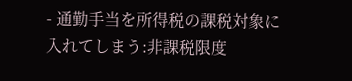- 通勤手当を所得税の課税対象に入れてしまう:非課税限度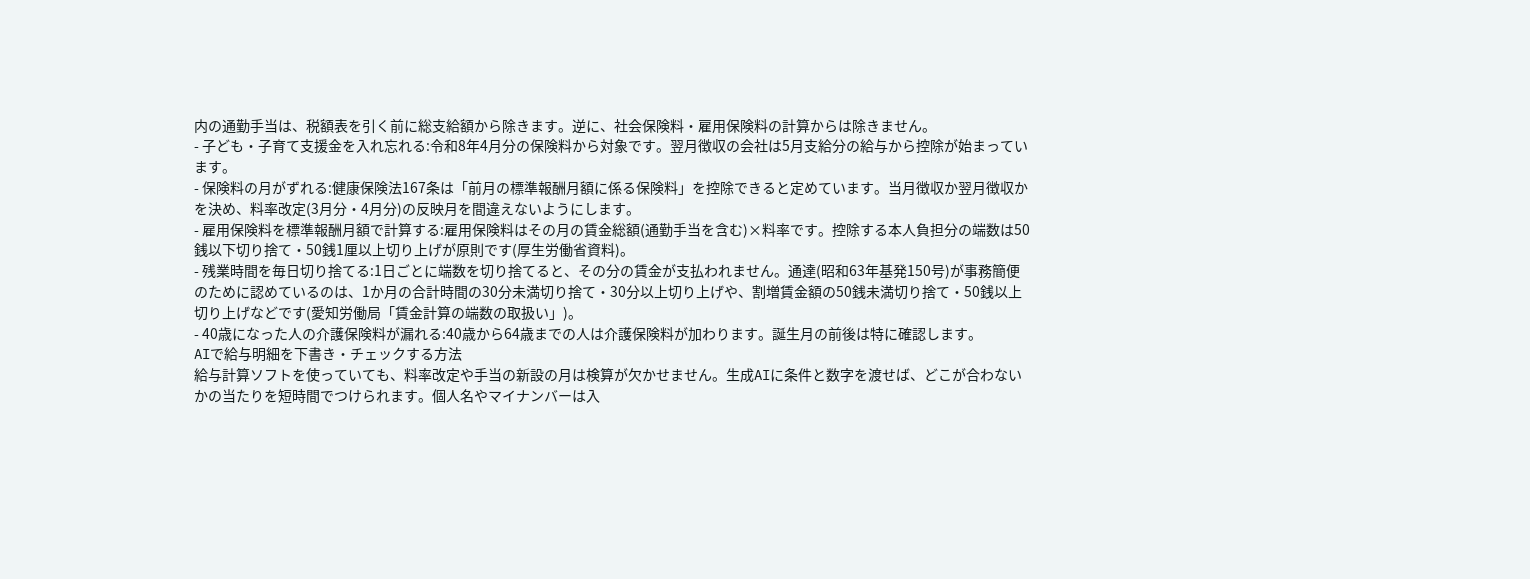内の通勤手当は、税額表を引く前に総支給額から除きます。逆に、社会保険料・雇用保険料の計算からは除きません。
- 子ども・子育て支援金を入れ忘れる:令和8年4月分の保険料から対象です。翌月徴収の会社は5月支給分の給与から控除が始まっています。
- 保険料の月がずれる:健康保険法167条は「前月の標準報酬月額に係る保険料」を控除できると定めています。当月徴収か翌月徴収かを決め、料率改定(3月分・4月分)の反映月を間違えないようにします。
- 雇用保険料を標準報酬月額で計算する:雇用保険料はその月の賃金総額(通勤手当を含む)×料率です。控除する本人負担分の端数は50銭以下切り捨て・50銭1厘以上切り上げが原則です(厚生労働省資料)。
- 残業時間を毎日切り捨てる:1日ごとに端数を切り捨てると、その分の賃金が支払われません。通達(昭和63年基発150号)が事務簡便のために認めているのは、1か月の合計時間の30分未満切り捨て・30分以上切り上げや、割増賃金額の50銭未満切り捨て・50銭以上切り上げなどです(愛知労働局「賃金計算の端数の取扱い」)。
- 40歳になった人の介護保険料が漏れる:40歳から64歳までの人は介護保険料が加わります。誕生月の前後は特に確認します。
AIで給与明細を下書き・チェックする方法
給与計算ソフトを使っていても、料率改定や手当の新設の月は検算が欠かせません。生成AIに条件と数字を渡せば、どこが合わないかの当たりを短時間でつけられます。個人名やマイナンバーは入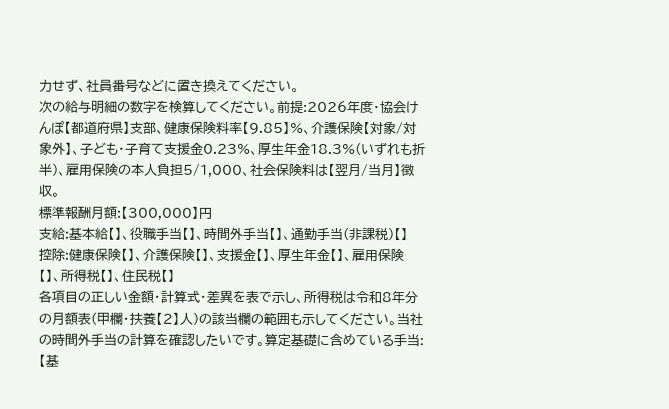力せず、社員番号などに置き換えてください。
次の給与明細の数字を検算してください。前提:2026年度・協会けんぽ【都道府県】支部、健康保険料率【9.85】%、介護保険【対象/対象外】、子ども・子育て支援金0.23%、厚生年金18.3%(いずれも折半)、雇用保険の本人負担5/1,000、社会保険料は【翌月/当月】徴収。
標準報酬月額:【300,000】円
支給:基本給【】、役職手当【】、時間外手当【】、通勤手当(非課税)【】
控除:健康保険【】、介護保険【】、支援金【】、厚生年金【】、雇用保険【】、所得税【】、住民税【】
各項目の正しい金額・計算式・差異を表で示し、所得税は令和8年分の月額表(甲欄・扶養【2】人)の該当欄の範囲も示してください。当社の時間外手当の計算を確認したいです。算定基礎に含めている手当:【基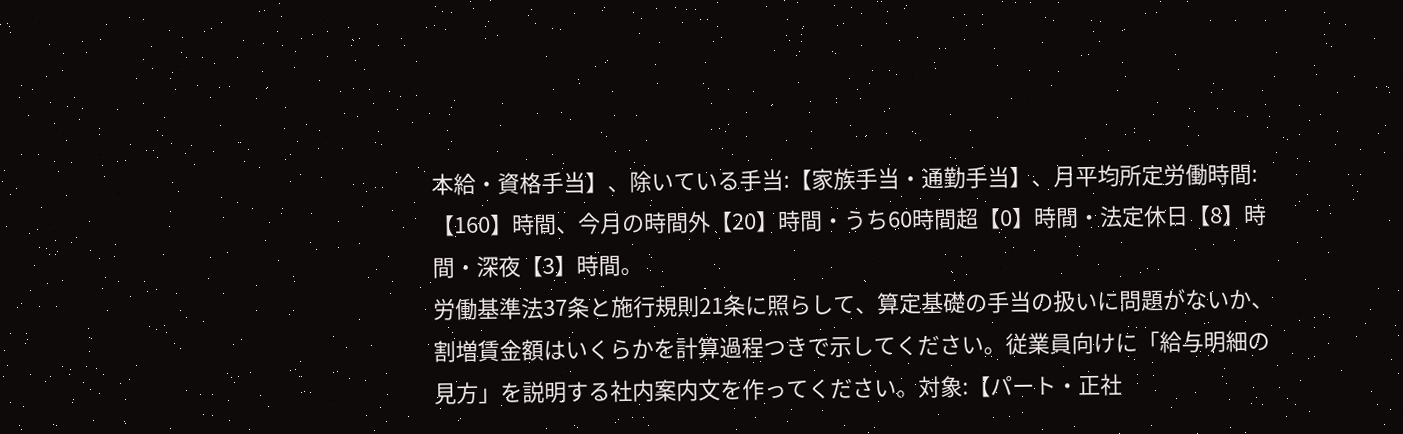本給・資格手当】、除いている手当:【家族手当・通勤手当】、月平均所定労働時間:【160】時間、今月の時間外【20】時間・うち60時間超【0】時間・法定休日【8】時間・深夜【3】時間。
労働基準法37条と施行規則21条に照らして、算定基礎の手当の扱いに問題がないか、割増賃金額はいくらかを計算過程つきで示してください。従業員向けに「給与明細の見方」を説明する社内案内文を作ってください。対象:【パート・正社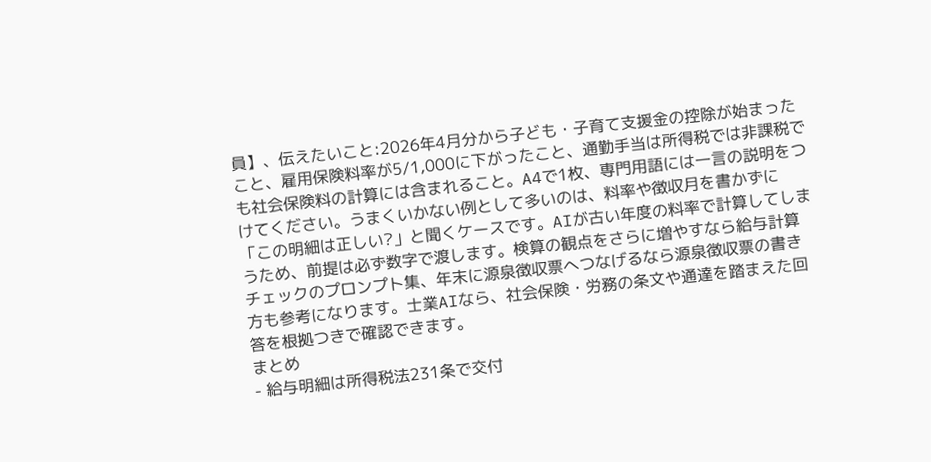員】、伝えたいこと:2026年4月分から子ども・子育て支援金の控除が始まったこと、雇用保険料率が5/1,000に下がったこと、通勤手当は所得税では非課税でも社会保険料の計算には含まれること。A4で1枚、専門用語には一言の説明をつけてください。うまくいかない例として多いのは、料率や徴収月を書かずに「この明細は正しい?」と聞くケースです。AIが古い年度の料率で計算してしまうため、前提は必ず数字で渡します。検算の観点をさらに増やすなら給与計算チェックのプロンプト集、年末に源泉徴収票へつなげるなら源泉徴収票の書き方も参考になります。士業AIなら、社会保険・労務の条文や通達を踏まえた回答を根拠つきで確認できます。
まとめ
- 給与明細は所得税法231条で交付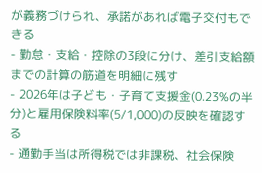が義務づけられ、承諾があれば電子交付もできる
- 勤怠・支給・控除の3段に分け、差引支給額までの計算の筋道を明細に残す
- 2026年は子ども・子育て支援金(0.23%の半分)と雇用保険料率(5/1,000)の反映を確認する
- 通勤手当は所得税では非課税、社会保険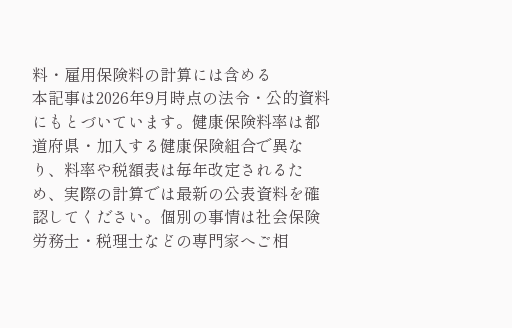料・雇用保険料の計算には含める
本記事は2026年9月時点の法令・公的資料にもとづいています。健康保険料率は都道府県・加入する健康保険組合で異なり、料率や税額表は毎年改定されるため、実際の計算では最新の公表資料を確認してください。個別の事情は社会保険労務士・税理士などの専門家へご相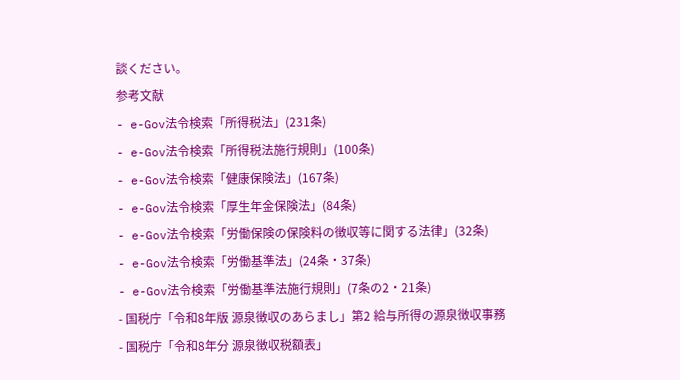談ください。
参考文献
- e-Gov法令検索「所得税法」(231条)
- e-Gov法令検索「所得税法施行規則」(100条)
- e-Gov法令検索「健康保険法」(167条)
- e-Gov法令検索「厚生年金保険法」(84条)
- e-Gov法令検索「労働保険の保険料の徴収等に関する法律」(32条)
- e-Gov法令検索「労働基準法」(24条・37条)
- e-Gov法令検索「労働基準法施行規則」(7条の2・21条)
- 国税庁「令和8年版 源泉徴収のあらまし」第2 給与所得の源泉徴収事務
- 国税庁「令和8年分 源泉徴収税額表」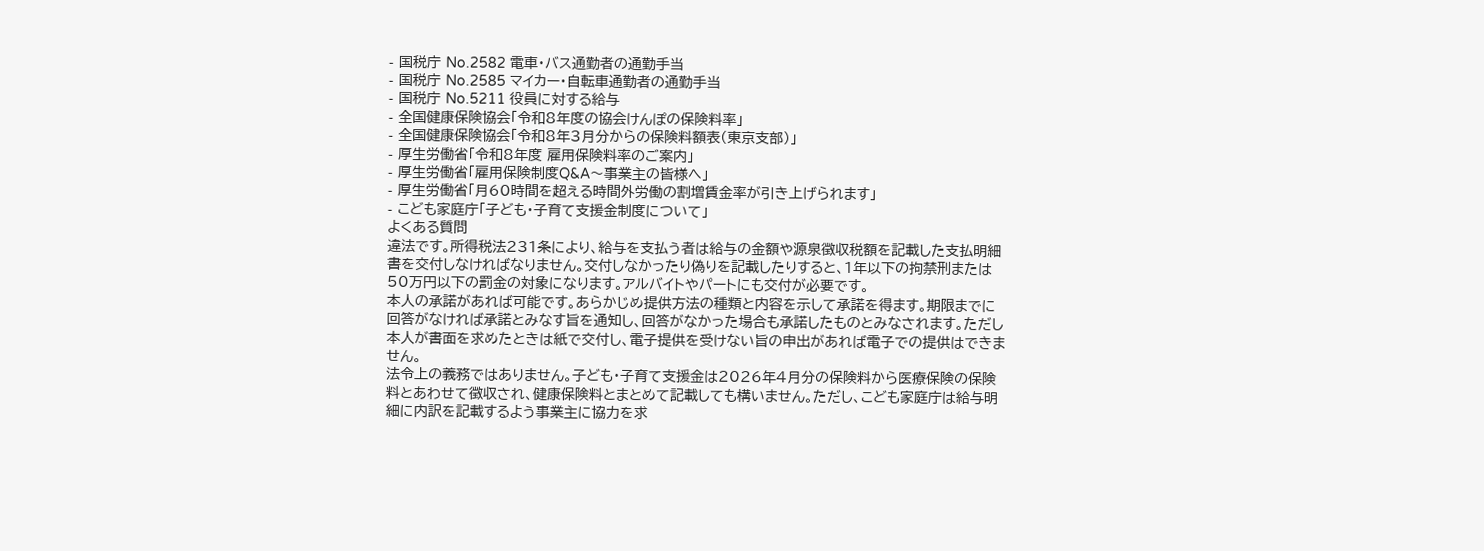- 国税庁 No.2582 電車・バス通勤者の通勤手当
- 国税庁 No.2585 マイカー・自転車通勤者の通勤手当
- 国税庁 No.5211 役員に対する給与
- 全国健康保険協会「令和8年度の協会けんぽの保険料率」
- 全国健康保険協会「令和8年3月分からの保険料額表(東京支部)」
- 厚生労働省「令和8年度 雇用保険料率のご案内」
- 厚生労働省「雇用保険制度Q&A〜事業主の皆様へ」
- 厚生労働省「月60時間を超える時間外労働の割増賃金率が引き上げられます」
- こども家庭庁「子ども・子育て支援金制度について」
よくある質問
違法です。所得税法231条により、給与を支払う者は給与の金額や源泉徴収税額を記載した支払明細書を交付しなければなりません。交付しなかったり偽りを記載したりすると、1年以下の拘禁刑または50万円以下の罰金の対象になります。アルバイトやパートにも交付が必要です。
本人の承諾があれば可能です。あらかじめ提供方法の種類と内容を示して承諾を得ます。期限までに回答がなければ承諾とみなす旨を通知し、回答がなかった場合も承諾したものとみなされます。ただし本人が書面を求めたときは紙で交付し、電子提供を受けない旨の申出があれば電子での提供はできません。
法令上の義務ではありません。子ども・子育て支援金は2026年4月分の保険料から医療保険の保険料とあわせて徴収され、健康保険料とまとめて記載しても構いません。ただし、こども家庭庁は給与明細に内訳を記載するよう事業主に協力を求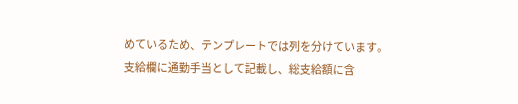めているため、テンプレートでは列を分けています。
支給欄に通勤手当として記載し、総支給額に含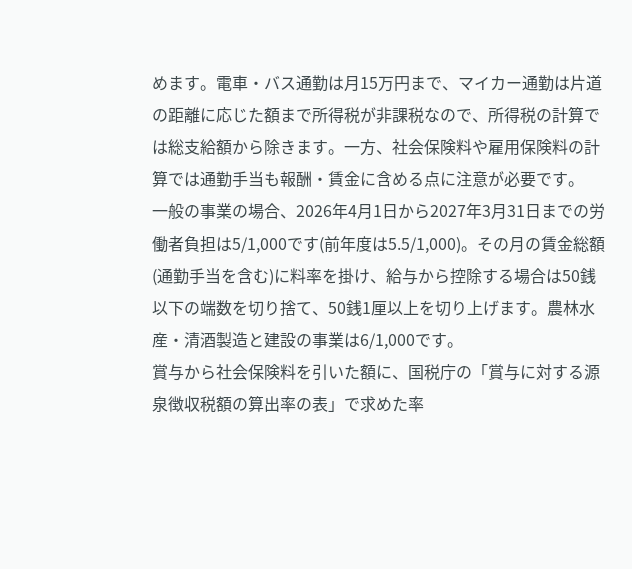めます。電車・バス通勤は月15万円まで、マイカー通勤は片道の距離に応じた額まで所得税が非課税なので、所得税の計算では総支給額から除きます。一方、社会保険料や雇用保険料の計算では通勤手当も報酬・賃金に含める点に注意が必要です。
一般の事業の場合、2026年4月1日から2027年3月31日までの労働者負担は5/1,000です(前年度は5.5/1,000)。その月の賃金総額(通勤手当を含む)に料率を掛け、給与から控除する場合は50銭以下の端数を切り捨て、50銭1厘以上を切り上げます。農林水産・清酒製造と建設の事業は6/1,000です。
賞与から社会保険料を引いた額に、国税庁の「賞与に対する源泉徴収税額の算出率の表」で求めた率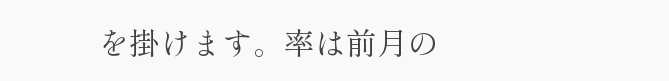を掛けます。率は前月の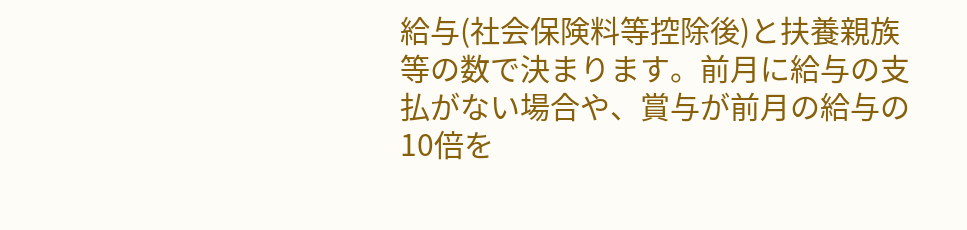給与(社会保険料等控除後)と扶養親族等の数で決まります。前月に給与の支払がない場合や、賞与が前月の給与の10倍を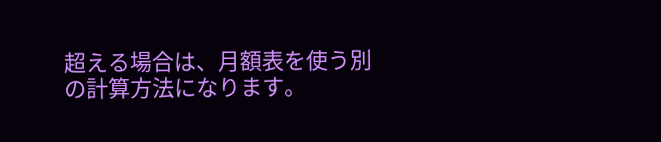超える場合は、月額表を使う別の計算方法になります。